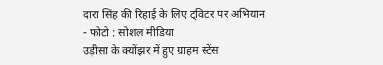दारा सिंह की रिहाई के लिए ट्विटर पर अभियान
- फोटो : सोशल मीडिया
उड़ीसा के क्योंझर में हुए ग्राहम स्टेंस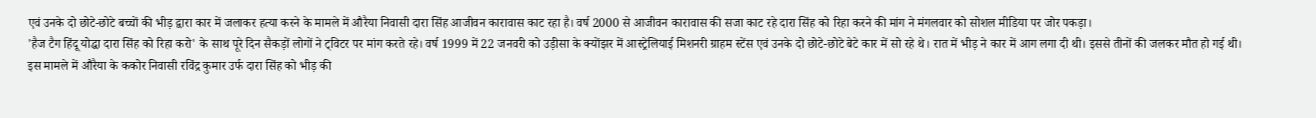एवं उनके दो छोटे-छोटे बच्चों की भीड़ द्वारा कार में जलाकर हत्या करने के मामले में औरैया निवासी दारा सिंह आजीवन कारावास काट रहा है। वर्ष 2000 से आजीवन कारावास की सजा काट रहे दारा सिंह को रिहा करने की मांग ने मंगलवार को सोशल मीडिया पर जोर पकड़ा।
'हैज टैग हिंदू योद्धा दारा सिंह को रिहा करो' के साथ पूरे दिन सैकड़ों लोगों ने ट्विटर पर मांग करते रहे। वर्ष 1999 में 22 जनवरी को उड़ीसा के क्योंझर में आस्ट्रेलियाई मिशनरी ग्राहम स्टेंस एवं उनके दो छोटे-छोटे बेटे कार में सो रहे थे। रात में भीड़ ने कार में आग लगा दी थी। इससे तीनों की जलकर मौत हो गई थी।
इस मामले में औरैया के ककोर निवासी रविंद्र कुमार उर्फ दारा सिंह को भीड़ की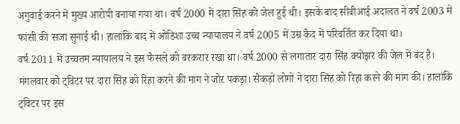अगुवाई करने में मुख्य आरोपी बनाया गया था। वर्ष 2000 में दारा सिंह को जेल हुई थी। इसके बाद सीबीआई अदालत ने वर्ष 2003 में फांसी की सजा सुनाई थी। हालांकि बाद में ओडिशा उच्च न्यायालय ने वर्ष 2005 में उम्र कैद में परिवर्तित कर दिया था।
वर्ष 2011 में उच्चतम न्यायालय ने इस फैसले को बरकरार रखा था। वर्ष 2000 से लगातार दारा सिंह क्योंझर की जेल में बंद है। मंगलवार को ट्विटर पर दारा सिंह को रिहा करने की मांग ने जोर पकड़ा। सैकड़ों लोगों ने दारा सिंह को रिहा करने की मांग की। हालांकि ट्विटर पर इस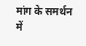मांग के समर्थन में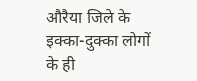औरैया जिले के इक्का-दुक्का लोगों के ही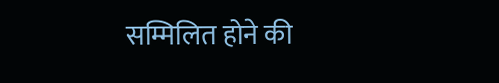सम्मिलित होने की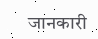जानकारी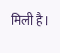मिली है।